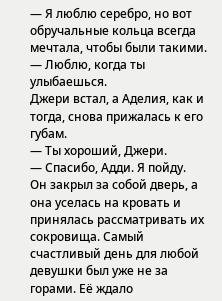— Я люблю серебро, но вот обручальные кольца всегда мечтала, чтобы были такими.
— Люблю, когда ты улыбаешься.
Джери встал, а Аделия, как и тогда, снова прижалась к его губам.
— Ты хороший, Джери.
— Спасибо, Адди. Я пойду.
Он закрыл за собой дверь, а она уселась на кровать и принялась рассматривать их сокровища. Самый счастливый день для любой девушки был уже не за горами. Её ждало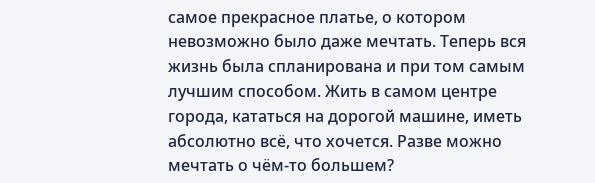самое прекрасное платье, о котором невозможно было даже мечтать. Теперь вся жизнь была спланирована и при том самым лучшим способом. Жить в самом центре города, кататься на дорогой машине, иметь абсолютно всё, что хочется. Разве можно мечтать о чём-то большем?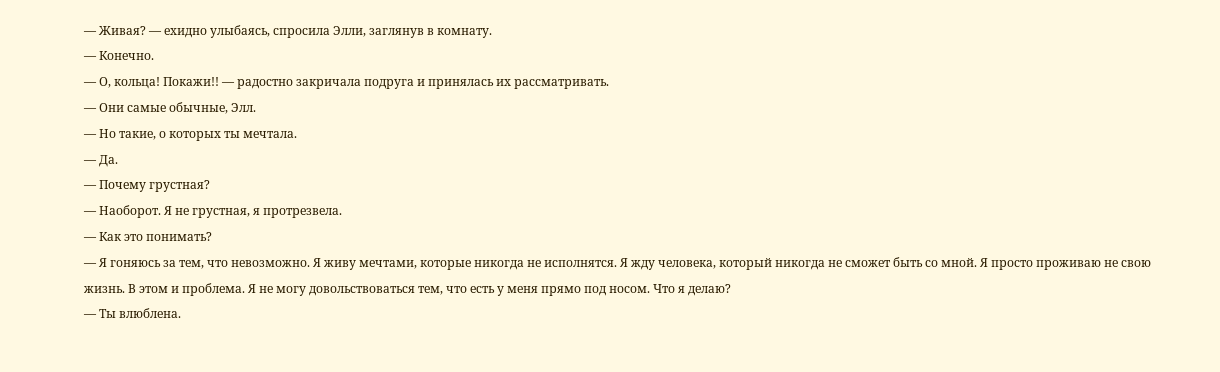— Живая? — ехидно улыбаясь, спросила Элли, заглянув в комнату.
— Конечно.
— О, кольца! Покажи!! — радостно закричала подруга и принялась их рассматривать.
— Они самые обычные, Элл.
— Но такие, о которых ты мечтала.
— Да.
— Почему грустная?
— Наоборот. Я не грустная, я протрезвела.
— Как это понимать?
— Я гоняюсь за тем, что невозможно. Я живу мечтами, которые никогда не исполнятся. Я жду человека, который никогда не сможет быть со мной. Я просто проживаю не свою жизнь. В этом и проблема. Я не могу довольствоваться тем, что есть у меня прямо под носом. Что я делаю?
— Ты влюблена.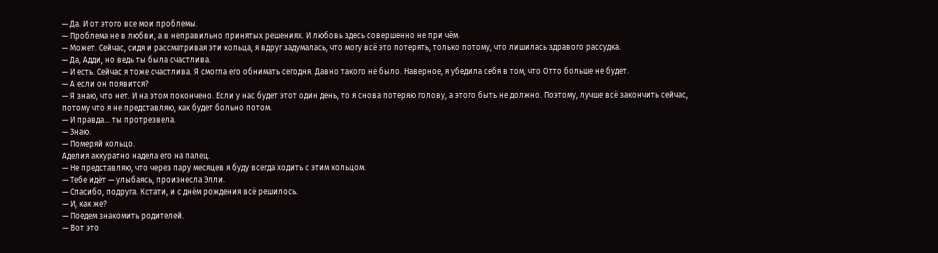— Да. И от этого все мои проблемы.
— Проблема не в любви, а в неправильно принятых решениях. И любовь здесь совершенно не при чём.
— Может. Сейчас, сидя и рассматривая эти кольца, я вдруг задумалась, что могу всё это потерять, только потому, что лишилась здравого рассудка.
— Да, Адди, но ведь ты была счастлива.
— И есть. Сейчас я тоже счастлива. Я смогла его обнимать сегодня. Давно такого не было. Наверное, я убедила себя в том, что Отто больше не будет.
— А если он появится?
— Я знаю, что нет. И на этом покончено. Если у нас будет этот один день, то я снова потеряю голову, а этого быть не должно. Поэтому, лучше всё закончить сейчас, потому что я не представляю, как будет больно потом.
— И правда… ты протрезвела.
— Знаю.
— Померяй кольцо.
Аделия аккуратно надела его на палец.
— Не представляю, что через пару месяцев я буду всегда ходить с этим кольцом.
— Тебе идёт — улыбаясь, произнесла Элли.
— Спасибо, подруга. Кстати, и с днём рождения всё решилось.
— И, как же?
— Поедем знакомить родителей.
— Вот это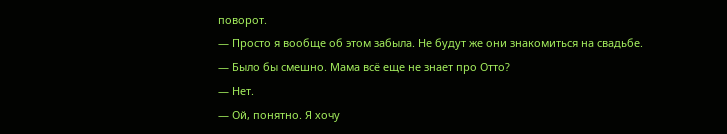поворот.
— Просто я вообще об этом забыла. Не будут же они знакомиться на свадьбе.
— Было бы смешно. Мама всё еще не знает про Отто?
— Нет.
— Ой, понятно. Я хочу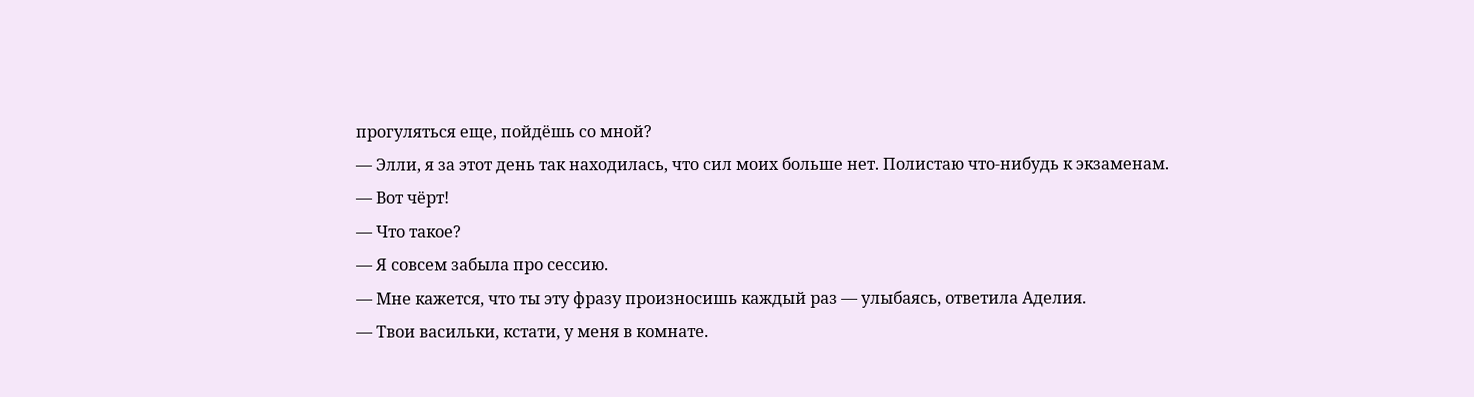прогуляться еще, пойдёшь со мной?
— Элли, я за этот день так находилась, что сил моих больше нет. Полистаю что-нибудь к экзаменам.
— Вот чёрт!
— Что такое?
— Я совсем забыла про сессию.
— Мне кажется, что ты эту фразу произносишь каждый раз — улыбаясь, ответила Аделия.
— Твои васильки, кстати, у меня в комнате.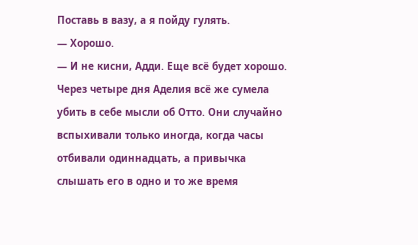Поставь в вазу, а я пойду гулять.
— Хорошо.
— И не кисни, Адди. Еще всё будет хорошо.
Через четыре дня Аделия всё же сумела убить в себе мысли об Отто. Они случайно вспыхивали только иногда, когда часы отбивали одиннадцать, а привычка слышать его в одно и то же время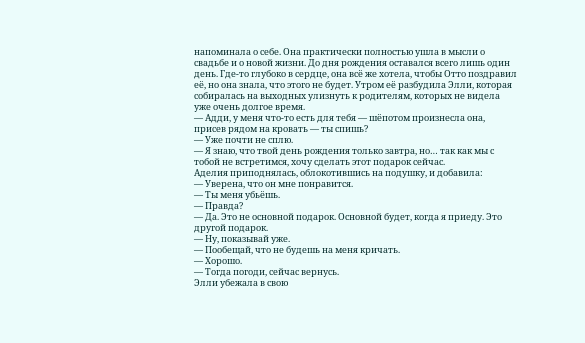напоминала о себе. Она практически полностью ушла в мысли о свадьбе и о новой жизни. До дня рождения оставался всего лишь один день. Где-то глубоко в сердце, она всё же хотела, чтобы Отто поздравил её, но она знала, что этого не будет. Утром её разбудила Элли, которая собиралась на выходных улизнуть к родителям, которых не видела уже очень долгое время.
— Адди, у меня что-то есть для тебя — шёпотом произнесла она, присев рядом на кровать — ты спишь?
— Уже почти не сплю.
— Я знаю, что твой день рождения только завтра, но… так как мы с тобой не встретимся, хочу сделать этот подарок сейчас.
Аделия приподнялась, облокотившись на подушку, и добавила:
— Уверена, что он мне понравится.
— Ты меня убьёшь.
— Правда?
— Да. Это не основной подарок. Основной будет, когда я приеду. Это другой подарок.
— Ну, показывай уже.
— Пообещай, что не будешь на меня кричать.
— Хорошо.
— Тогда погоди, сейчас вернусь.
Элли убежала в свою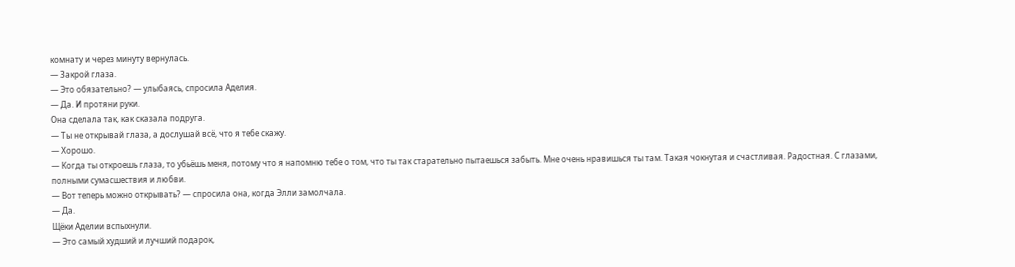комнату и через минуту вернулась.
— Закрой глаза.
— Это обязательно? — улыбаясь, спросила Аделия.
— Да. И протяни руки.
Она сделала так, как сказала подруга.
— Ты не открывай глаза, а дослушай всё, что я тебе скажу.
— Хорошо.
— Когда ты откроешь глаза, то убьёшь меня, потому что я напомню тебе о том, что ты так старательно пытаешься забыть. Мне очень нравишься ты там. Такая чокнутая и счастливая. Радостная. С глазами, полными сумасшествия и любви.
— Вот теперь можно открывать? — спросила она, когда Элли замолчала.
— Да.
Щёки Аделии вспыхнули.
— Это самый худший и лучший подарок,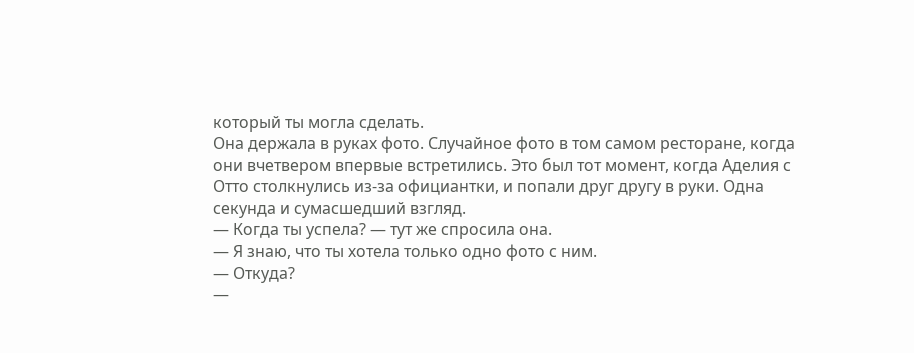который ты могла сделать.
Она держала в руках фото. Случайное фото в том самом ресторане, когда они вчетвером впервые встретились. Это был тот момент, когда Аделия с Отто столкнулись из-за официантки, и попали друг другу в руки. Одна секунда и сумасшедший взгляд.
— Когда ты успела? — тут же спросила она.
— Я знаю, что ты хотела только одно фото с ним.
— Откуда?
—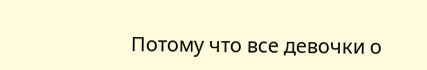Потому что все девочки о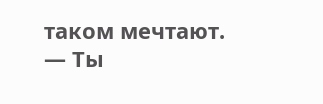таком мечтают.
— Ты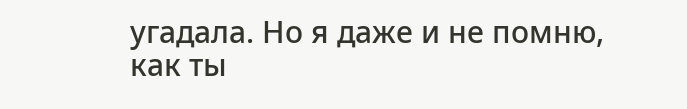угадала. Но я даже и не помню, как ты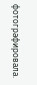фотографировала.